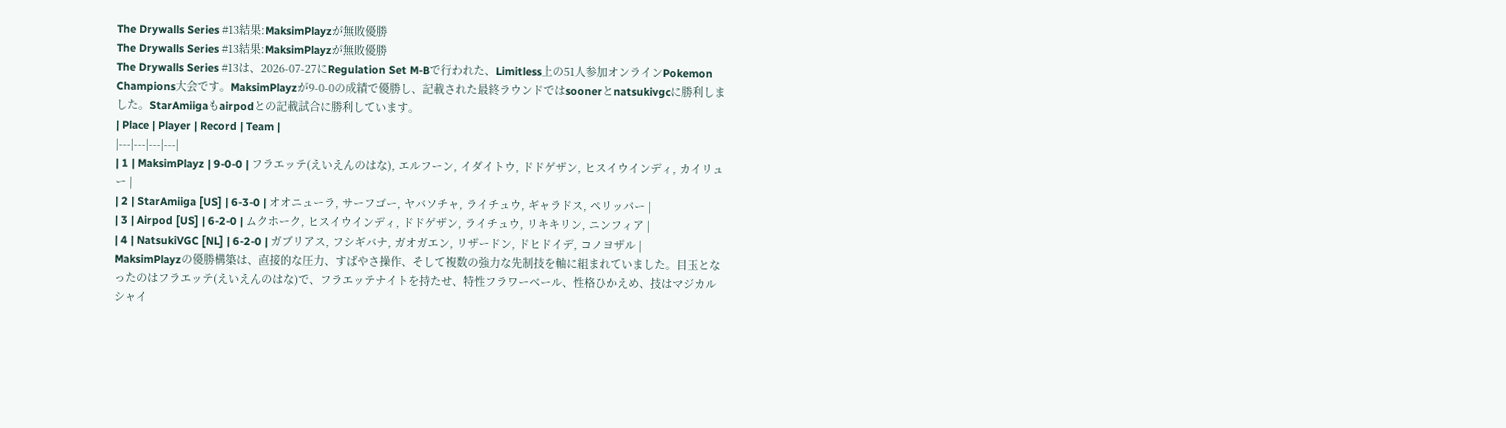The Drywalls Series #13結果:MaksimPlayzが無敗優勝
The Drywalls Series #13結果:MaksimPlayzが無敗優勝
The Drywalls Series #13は、2026-07-27にRegulation Set M-Bで行われた、Limitless上の51人参加オンラインPokemon Champions大会です。MaksimPlayzが9-0-0の成績で優勝し、記載された最終ラウンドではsoonerとnatsukivgcに勝利しました。StarAmiigaもairpodとの記載試合に勝利しています。
| Place | Player | Record | Team |
|---|---|---|---|
| 1 | MaksimPlayz | 9-0-0 | フラエッテ(えいえんのはな), エルフーン, イダイトウ, ドドゲザン, ヒスイウインディ, カイリュー |
| 2 | StarAmiiga [US] | 6-3-0 | オオニューラ, サーフゴー, ヤバソチャ, ライチュウ, ギャラドス, ペリッパー |
| 3 | Airpod [US] | 6-2-0 | ムクホーク, ヒスイウインディ, ドドゲザン, ライチュウ, リキキリン, ニンフィア |
| 4 | NatsukiVGC [NL] | 6-2-0 | ガブリアス, フシギバナ, ガオガエン, リザードン, ドヒドイデ, コノヨザル |
MaksimPlayzの優勝構築は、直接的な圧力、すばやさ操作、そして複数の強力な先制技を軸に組まれていました。目玉となったのはフラエッテ(えいえんのはな)で、フラエッテナイトを持たせ、特性フラワーベール、性格ひかえめ、技はマジカルシャイ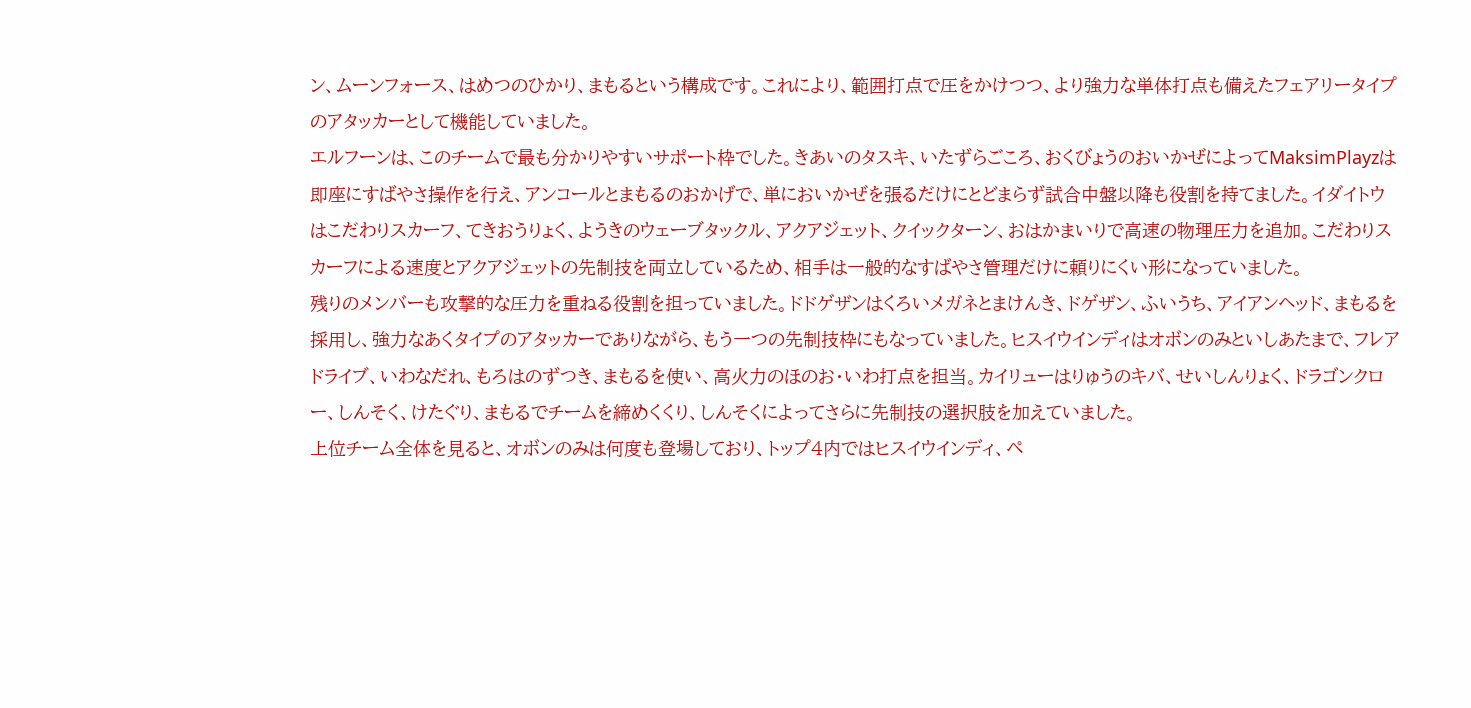ン、ムーンフォース、はめつのひかり、まもるという構成です。これにより、範囲打点で圧をかけつつ、より強力な単体打点も備えたフェアリータイプのアタッカーとして機能していました。
エルフーンは、このチームで最も分かりやすいサポート枠でした。きあいのタスキ、いたずらごころ、おくびょうのおいかぜによってMaksimPlayzは即座にすばやさ操作を行え、アンコールとまもるのおかげで、単においかぜを張るだけにとどまらず試合中盤以降も役割を持てました。イダイトウはこだわりスカーフ、てきおうりょく、ようきのウェーブタックル、アクアジェット、クイックターン、おはかまいりで高速の物理圧力を追加。こだわりスカーフによる速度とアクアジェットの先制技を両立しているため、相手は一般的なすばやさ管理だけに頼りにくい形になっていました。
残りのメンバーも攻撃的な圧力を重ねる役割を担っていました。ドドゲザンはくろいメガネとまけんき、ドゲザン、ふいうち、アイアンヘッド、まもるを採用し、強力なあくタイプのアタッカーでありながら、もう一つの先制技枠にもなっていました。ヒスイウインディはオボンのみといしあたまで、フレアドライブ、いわなだれ、もろはのずつき、まもるを使い、高火力のほのお・いわ打点を担当。カイリューはりゅうのキバ、せいしんりょく、ドラゴンクロー、しんそく、けたぐり、まもるでチームを締めくくり、しんそくによってさらに先制技の選択肢を加えていました。
上位チーム全体を見ると、オボンのみは何度も登場しており、トップ4内ではヒスイウインディ、ペ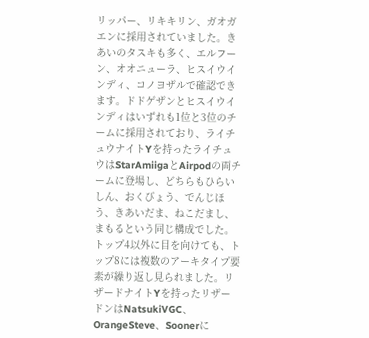リッパー、リキキリン、ガオガエンに採用されていました。きあいのタスキも多く、エルフーン、オオニューラ、ヒスイウインディ、コノヨザルで確認できます。ドドゲザンとヒスイウインディはいずれも1位と3位のチームに採用されており、ライチュウナイトYを持ったライチュウはStarAmiigaとAirpodの両チームに登場し、どちらもひらいしん、おくびょう、でんじほう、きあいだま、ねこだまし、まもるという同じ構成でした。
トップ4以外に目を向けても、トップ8には複数のアーキタイプ要素が繰り返し見られました。リザードナイトYを持ったリザードンはNatsukiVGC、OrangeSteve、Soonerに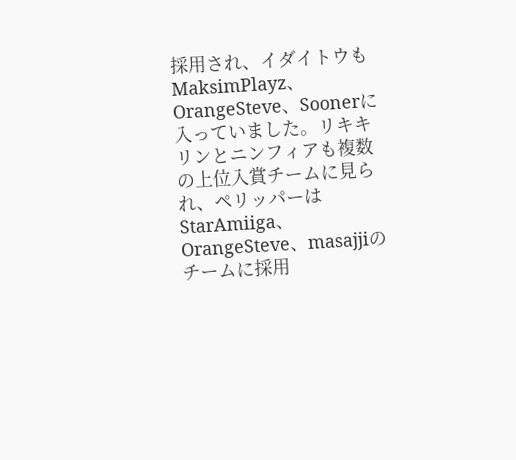採用され、イダイトウもMaksimPlayz、OrangeSteve、Soonerに入っていました。リキキリンとニンフィアも複数の上位入賞チームに見られ、ペリッパーはStarAmiiga、OrangeSteve、masajjiのチームに採用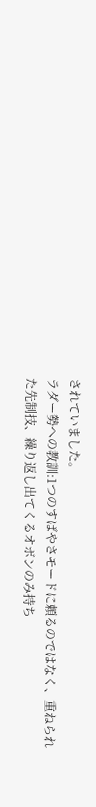されていました。
ラダー勢への教訓:1つのすばやさモードに頼るのではなく、重ねられた先制技、繰り返し出てくるオボンのみ持ち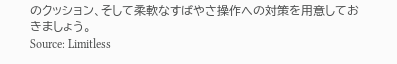のクッション、そして柔軟なすばやさ操作への対策を用意しておきましょう。
Source: Limitless